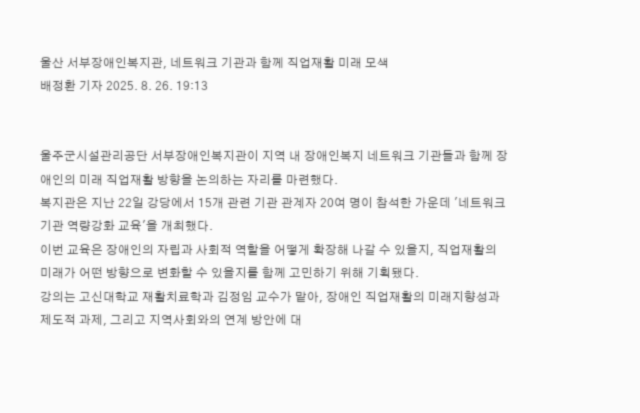울산 서부장애인복지관, 네트워크 기관과 함께 직업재활 미래 모색
배정환 기자 2025. 8. 26. 19:13


울주군시설관리공단 서부장애인복지관이 지역 내 장애인복지 네트워크 기관들과 함께 장애인의 미래 직업재활 방향을 논의하는 자리를 마련했다.
복지관은 지난 22일 강당에서 15개 관련 기관 관계자 20여 명이 참석한 가운데 '네트워크 기관 역량강화 교육'을 개최했다.
이번 교육은 장애인의 자립과 사회적 역할을 어떻게 확장해 나갈 수 있을지, 직업재활의 미래가 어떤 방향으로 변화할 수 있을지를 함께 고민하기 위해 기획됐다.
강의는 고신대학교 재활치료학과 김정임 교수가 맡아, 장애인 직업재활의 미래지향성과 제도적 과제, 그리고 지역사회와의 연계 방안에 대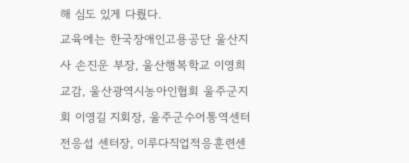해 심도 있게 다뤘다.
교육에는 한국장애인고용공단 울산지사 손진운 부장, 울산행복학교 이영희 교감, 울산광역시농아인협회 울주군지회 이영길 지회장, 울주군수어통역센터 전응섭 센터장, 이루다직업적응훈련센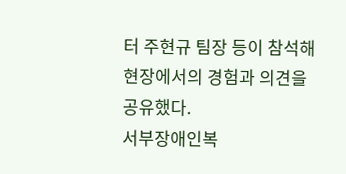터 주현규 팀장 등이 참석해 현장에서의 경험과 의견을 공유했다.
서부장애인복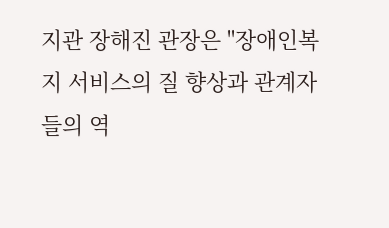지관 장해진 관장은 "장애인복지 서비스의 질 향상과 관계자들의 역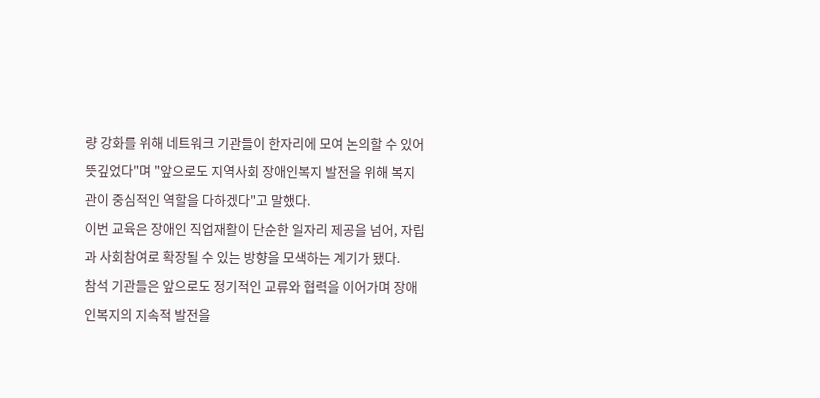량 강화를 위해 네트워크 기관들이 한자리에 모여 논의할 수 있어 뜻깊었다"며 "앞으로도 지역사회 장애인복지 발전을 위해 복지관이 중심적인 역할을 다하겠다"고 말했다.
이번 교육은 장애인 직업재활이 단순한 일자리 제공을 넘어, 자립과 사회참여로 확장될 수 있는 방향을 모색하는 계기가 됐다.
참석 기관들은 앞으로도 정기적인 교류와 협력을 이어가며 장애인복지의 지속적 발전을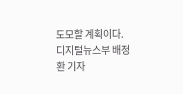도모할 계획이다.
디지털뉴스부 배정환 기자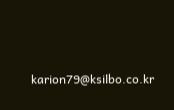karion79@ksilbo.co.kr